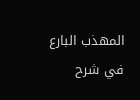المهذب البارع في شرح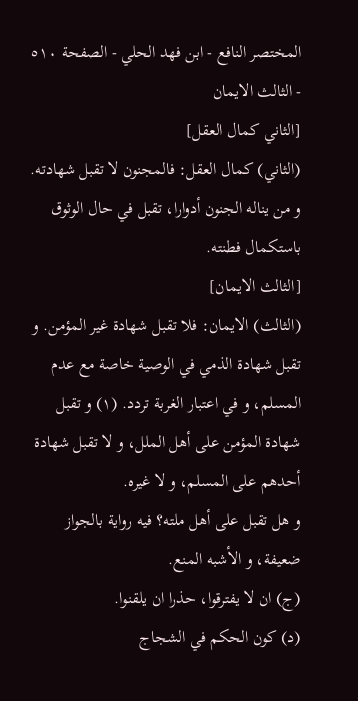المختصر النافع - ابن فهد الحلي - الصفحة ٥١٠ - الثالث الايمان
[الثاني كمال العقل]
(الثاني) كمال العقل: فالمجنون لا تقبل شهادته. و من يناله الجنون أدوارا، تقبل في حال الوثوق باستكمال فطنته.
[الثالث الايمان]
(الثالث) الايمان: فلا تقبل شهادة غير المؤمن. و تقبل شهادة الذمي في الوصية خاصة مع عدم المسلم، و في اعتبار الغربة تردد. (١) و تقبل شهادة المؤمن على أهل الملل، و لا تقبل شهادة أحدهم على المسلم، و لا غيره.
و هل تقبل على أهل ملته؟ فيه رواية بالجواز ضعيفة، و الأشبه المنع.
(ج) ان لا يفترقوا، حذرا ان يلقنوا.
(د) كون الحكم في الشجاج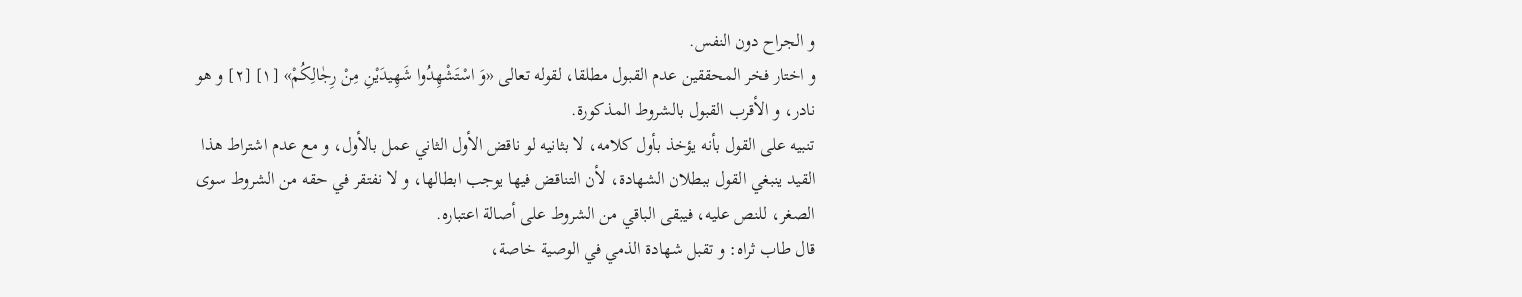و الجراح دون النفس.
و اختار فخر المحققين عدم القبول مطلقا، لقوله تعالى «وَ اسْتَشْهِدُوا شَهِيدَيْنِ مِنْ رِجٰالِكُمْ» [١] [٢] و هو نادر، و الأقرب القبول بالشروط المذكورة.
تنبيه على القول بأنه يؤخذ بأول كلامه، لا بثانيه لو ناقض الأول الثاني عمل بالأول، و مع عدم اشتراط هذا القيد ينبغي القول ببطلان الشهادة، لأن التناقض فيها يوجب ابطالها، و لا نفتقر في حقه من الشروط سوى الصغر، للنص عليه، فيبقى الباقي من الشروط على أصالة اعتباره.
قال طاب ثراه: و تقبل شهادة الذمي في الوصية خاصة،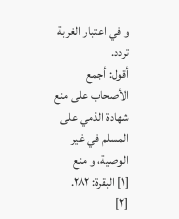و في اعتبار الغربة تردد.
أقول: أجمع الأصحاب على منع شهادة الذمي على المسلم في غير الوصية، و منع
[١] البقرة: ٢٨٢.
[٢]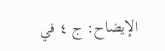الإيضاح: ج ٤ في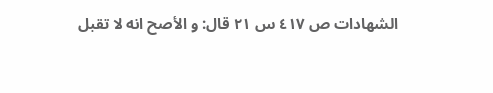الشهادات ص ٤١٧ س ٢١ قال: و الأصح انه لا تقبل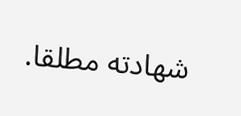شهادته مطلقا.